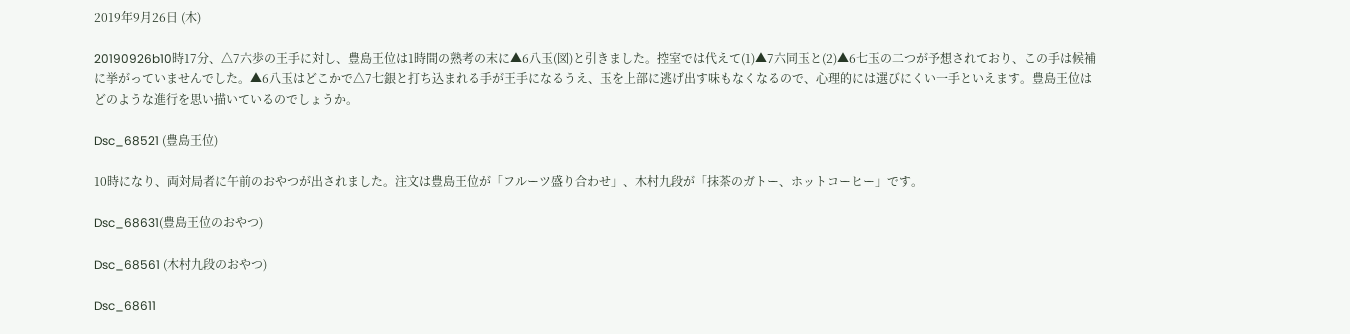2019年9月26日 (木)

20190926b10時17分、△7六歩の王手に対し、豊島王位は1時間の熟考の末に▲6八玉(図)と引きました。控室では代えて(1)▲7六同玉と(2)▲6七玉の二つが予想されており、この手は候補に挙がっていませんでした。▲6八玉はどこかで△7七銀と打ち込まれる手が王手になるうえ、玉を上部に逃げ出す味もなくなるので、心理的には選びにくい一手といえます。豊島王位はどのような進行を思い描いているのでしょうか。

Dsc_68521 (豊島王位)

10時になり、両対局者に午前のおやつが出されました。注文は豊島王位が「フルーツ盛り合わせ」、木村九段が「抹茶のガトー、ホットコーヒー」です。

Dsc_68631(豊島王位のおやつ)

Dsc_68561 (木村九段のおやつ)

Dsc_68611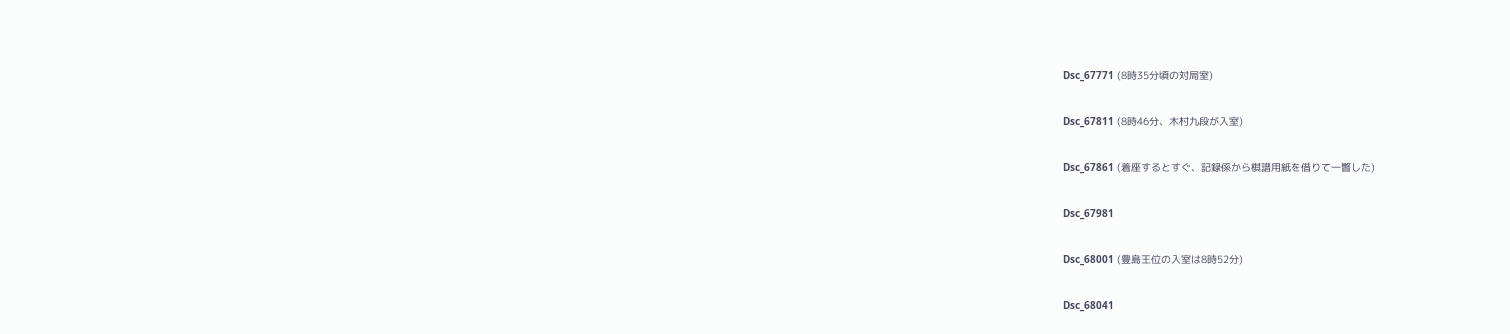Dsc_67771 (8時35分頃の対局室)

Dsc_67811 (8時46分、木村九段が入室)

Dsc_67861 (着座するとすぐ、記録係から棋譜用紙を借りて一瞥した)

Dsc_67981

Dsc_68001 (豊島王位の入室は8時52分)

Dsc_68041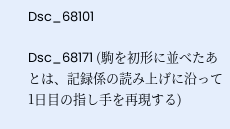Dsc_68101

Dsc_68171 (駒を初形に並べたあとは、記録係の読み上げに沿って1日目の指し手を再現する)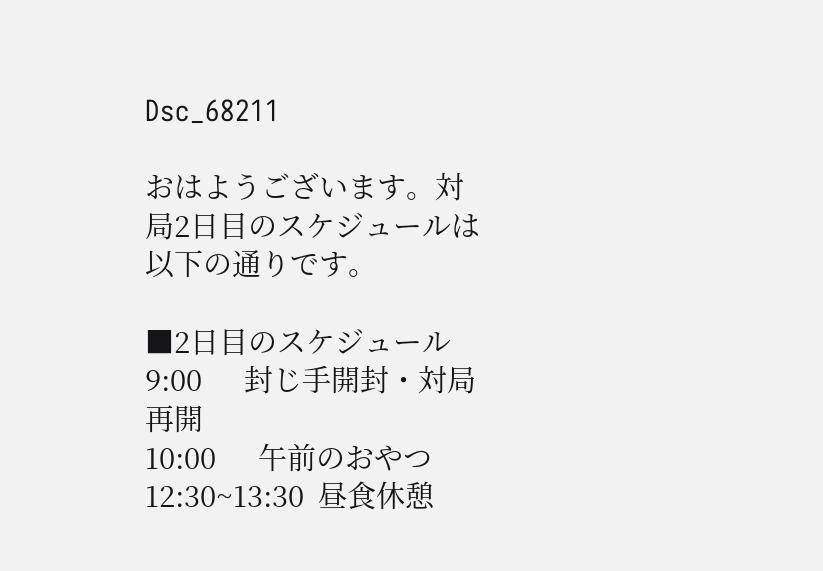Dsc_68211

おはようございます。対局2日目のスケジュールは以下の通りです。

■2日目のスケジュール
9:00      封じ手開封・対局再開
10:00      午前のおやつ
12:30~13:30  昼食休憩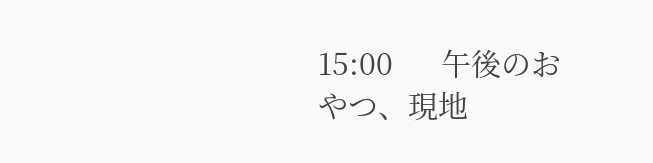15:00      午後のおやつ、現地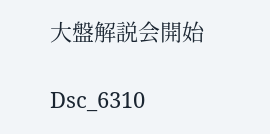大盤解説会開始

Dsc_6310